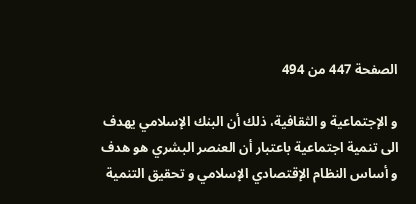الصفحة 447 من 494

و الإجتماعية و الثقافية، ذلك أن البنك الإسلامي يهدف الى تنمية اجتماعية باعتبار أن العنصر البشري هو هدف و أساس النظام الإقتصادي الإسلامي و تحقيق التنمية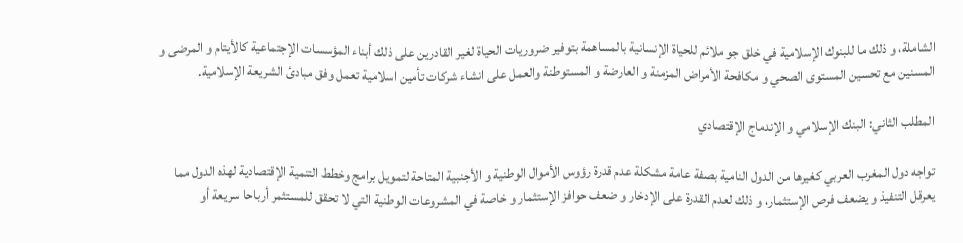الشاملة، و ذلك ما للبنوك الإسلامية في خلق جو ملائم للحياة الإنسانية بالمساهمة بتوفير ضروريات الحياة لغير القادرين على ذلك أبناء المؤسسات الإجتماعية كالأيتام و المرضى و المسنين مع تحسين المستوى الصحي و مكافحة الأمراض المزمنة و العارضة و المستوطنة والعمل على انشاء شركات تأمين اسلامية تعمل وفق مبادئ الشريعة الإسلامية.

المطلب الثاني: البنك الإسلامي و الإندماج الإقتصادي

تواجه دول المغرب العربي كغيرها من الدول النامية بصفة عامة مشكلة عدم قدرة رؤوس الأموال الوطنية و الأجنبية المتاحة لتمويل برامج وخطط التنمية الإقتصادية لهذه الدول مما يعرقل التنفيذ و يضعف فرص الإستثمار، و ذلك لعدم القدرة على الإدخار و ضعف حوافز الإستثمار و خاصة في المشروعات الوطنية التي لا تحقق للمستثمر أرباحا سريعة أو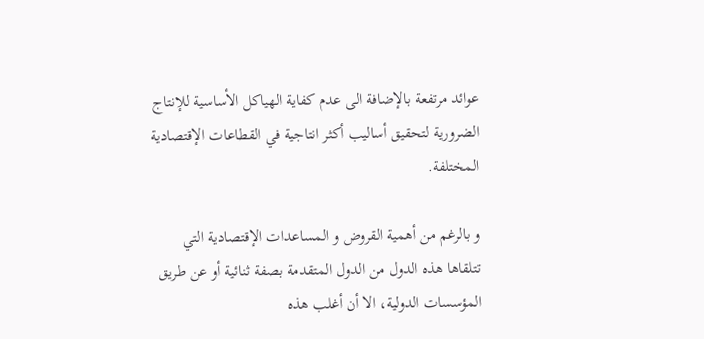عوائد مرتفعة بالإضافة الى عدم كفاية الهياكل الأساسية للإنتاج الضرورية لتحقيق أساليب أكثر انتاجية في القطاعات الإقتصادية المختلفة.

و بالرغم من أهمية القروض و المساعدات الإقتصادية التي تتلقاها هذه الدول من الدول المتقدمة بصفة ثنائية أو عن طريق المؤسسات الدولية، الا أن أغلب هذه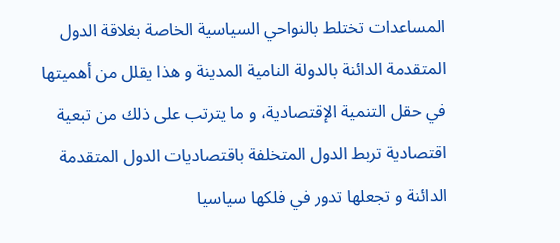المساعدات تختلط بالنواحي السياسية الخاصة بغلاقة الدول المتقدمة الدائنة بالدولة النامية المدينة و هذا يقلل من أهميتها في حقل التنمية الإقتصادية، و ما يترتب على ذلك من تبعية اقتصادية تربط الدول المتخلفة باقتصاديات الدول المتقدمة الدائنة و تجعلها تدور في فلكها سياسيا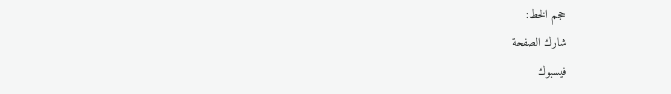حجم الخط:
شارك الصفحة
فيسبوك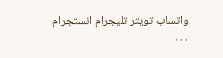واتساب تويتر تليجرام انستجرام
. . .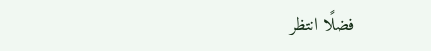فضلًا انتظر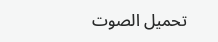تحميل الصوت